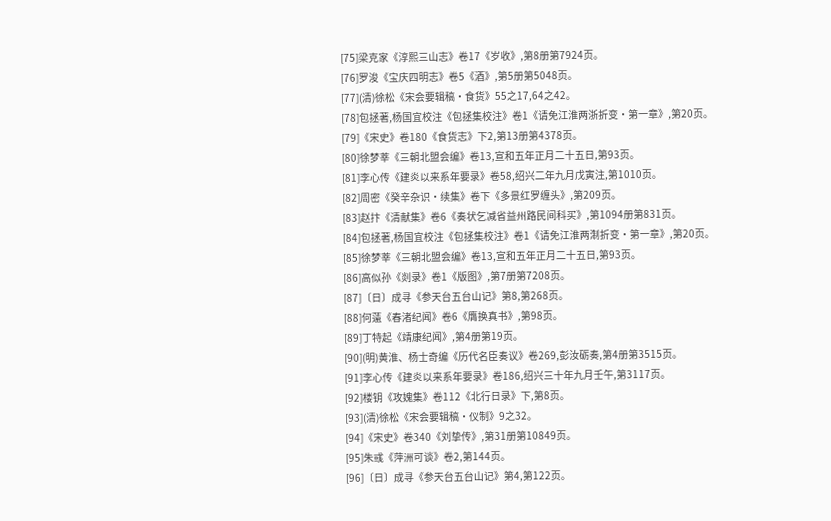[75]梁克家《淳熙三山志》卷17《岁收》,第8册第7924页。
[76]罗浚《宝庆四明志》卷5《酒》,第5册第5048页。
[77](清)徐松《宋会要辑稿•食货》55之17,64之42。
[78]包拯著,杨国宜校注《包拯集校注》卷1《请免江淮两浙折变•第一章》,第20页。
[79]《宋史》卷180《食货志》下2,第13册第4378页。
[80]徐梦莘《三朝北盟会编》卷13,宣和五年正月二十五日,第93页。
[81]李心传《建炎以来系年要录》卷58,绍兴二年九月戊寅注,第1010页。
[82]周密《癸辛杂识•续集》卷下《多景红罗缠头》,第209页。
[83]赵抃《清献集》卷6《奏状乞减省益州路民间科买》,第1094册第831页。
[84]包拯著,杨国宜校注《包拯集校注》卷1《请免江淮两淛折变•第一章》,第20页。
[85]徐梦莘《三朝北盟会编》卷13,宣和五年正月二十五日,第93页。
[86]高似孙《剡录》卷1《版图》,第7册第7208页。
[87]〔日〕成寻《参天台五台山记》第8,第268页。
[88]何薳《春渚纪闻》卷6《膺换真书》,第98页。
[89]丁特起《靖康纪闻》,第4册第19页。
[90](明)黄淮、杨士奇编《历代名臣奏议》卷269,彭汝砺奏,第4册第3515页。
[91]李心传《建炎以来系年要录》卷186,绍兴三十年九月壬午,第3117页。
[92]楼钥《攻媿集》卷112《北行日录》下,第8页。
[93](清)徐松《宋会要辑稿•仪制》9之32。
[94]《宋史》卷340《刘挚传》,第31册第10849页。
[95]朱彧《萍洲可谈》卷2,第144页。
[96]〔日〕成寻《参天台五台山记》第4,第122页。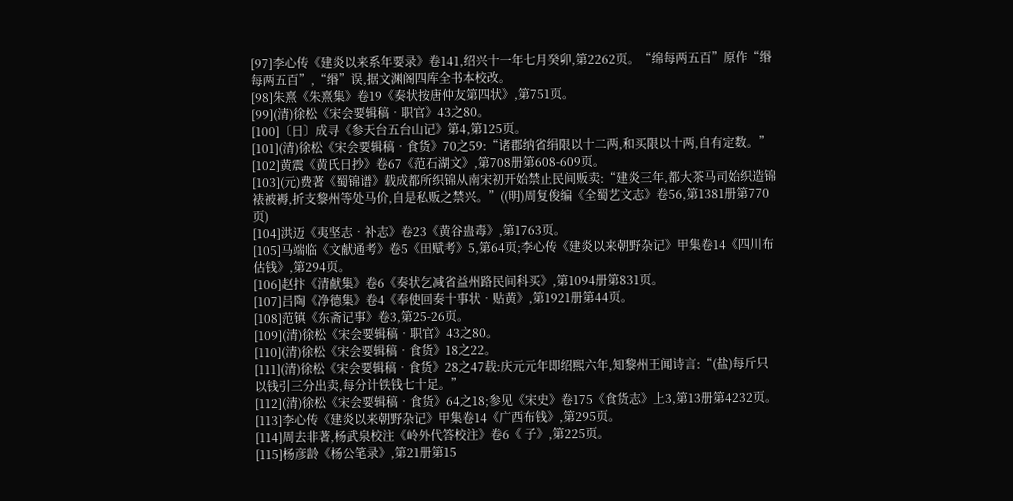[97]李心传《建炎以来系年要录》卷141,绍兴十一年七月癸卯,第2262页。“绵每两五百”原作“缗每两五百”,“缗”误,据文渊阁四库全书本校改。
[98]朱熹《朱熹集》卷19《奏状按唐仲友第四状》,第751页。
[99](清)徐松《宋会要辑稿•职官》43之80。
[100]〔日〕成寻《参天台五台山记》第4,第125页。
[101](清)徐松《宋会要辑稿•食货》70之59:“诸郡纳省绢限以十二两,和买限以十两,自有定数。”
[102]黄震《黄氏日抄》卷67《范石湖文》,第708册第608-609页。
[103](元)费著《蜀锦谱》载成都所织锦从南宋初开始禁止民间贩卖:“建炎三年,都大茶马司始织造锦裱被褥,折支黎州等处马价,自是私贩之禁兴。”((明)周复俊编《全蜀艺文志》卷56,第1381册第770页)
[104]洪迈《夷坚志•补志》卷23《黄谷蛊毒》,第1763页。
[105]马端临《文献通考》卷5《田赋考》5,第64页;李心传《建炎以来朝野杂记》甲集卷14《四川布估钱》,第294页。
[106]赵抃《清献集》卷6《奏状乞减省益州路民间科买》,第1094册第831页。
[107]吕陶《净德集》卷4《奉使回奏十事状•贴黄》,第1921册第44页。
[108]范镇《东斋记事》卷3,第25-26页。
[109](清)徐松《宋会要辑稿•职官》43之80。
[110](清)徐松《宋会要辑稿•食货》18之22。
[111](清)徐松《宋会要辑稿•食货》28之47载:庆元元年即绍熙六年,知黎州王闻诗言:“(盐)每斤只以钱引三分出卖,每分计铁钱七十足。”
[112](清)徐松《宋会要辑稿•食货》64之18;参见《宋史》卷175《食货志》上3,第13册第4232页。
[113]李心传《建炎以来朝野杂记》甲集卷14《广西布钱》,第295页。
[114]周去非著,杨武泉校注《岭外代答校注》卷6《 子》,第225页。
[115]杨彦龄《杨公笔录》,第21册第15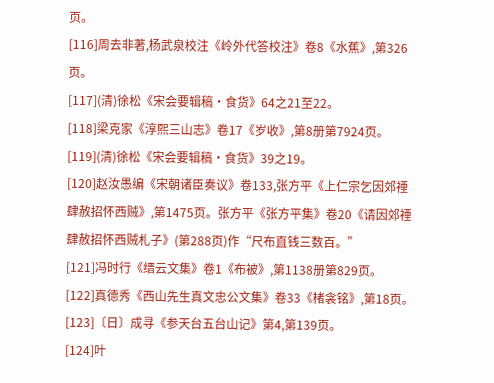页。
[116]周去非著,杨武泉校注《岭外代答校注》卷8《水蕉》,第326页。
[117](清)徐松《宋会要辑稿•食货》64之21至22。
[118]梁克家《淳熙三山志》卷17《岁收》,第8册第7924页。
[119](清)徐松《宋会要辑稿•食货》39之19。
[120]赵汝愚编《宋朝诸臣奏议》卷133,张方平《上仁宗乞因郊禋肆赦招怀西贼》,第1475页。张方平《张方平集》卷20《请因郊禋肆赦招怀西贼札子》(第288页)作“尺布直钱三数百。”
[121]冯时行《缙云文集》卷1《布被》,第1138册第829页。
[122]真德秀《西山先生真文忠公文集》卷33《楮衾铭》,第18页。
[123]〔日〕成寻《参天台五台山记》第4,第139页。
[124]叶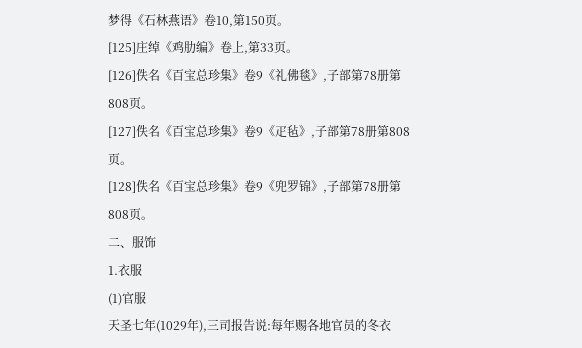梦得《石林燕语》卷10,第150页。
[125]庄绰《鸡肋编》卷上,第33页。
[126]佚名《百宝总珍集》卷9《礼佛毯》,子部第78册第808页。
[127]佚名《百宝总珍集》卷9《疋毡》,子部第78册第808页。
[128]佚名《百宝总珍集》卷9《兜罗锦》,子部第78册第808页。
二、服饰
1.衣服
(1)官服
天圣七年(1029年),三司报告说:每年赐各地官员的冬衣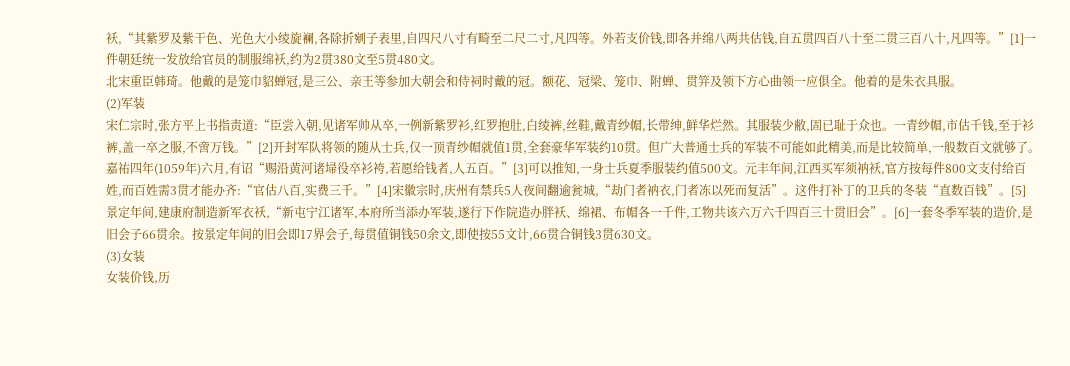袄,“其紫罗及紫干色、光色大小绫旋襕,各除折剜子表里,自四尺八寸有畸至二尺二寸,凡四等。外若支价钱,即各并绵八两共估钱,自五贯四百八十至二贯三百八十,凡四等。”[1]一件朝廷统一发放给官员的制服绵袄,约为2贯380文至5贯480文。
北宋重臣韩琦。他戴的是笼巾貂蝉冠,是三公、亲王等参加大朝会和侍祠时戴的冠。额花、冠梁、笼巾、附蝉、贯笄及领下方心曲领一应俱全。他着的是朱衣具服。
(2)军装
宋仁宗时,张方平上书指责道:“臣尝入朝,见诸军帅从卒,一例新紫罗衫,红罗抱肚,白绫裤,丝鞋,戴青纱帽,长带绅,鲜华烂然。其服装少敝,固已耻于众也。一青纱帽,市估千钱,至于衫裤,盖一卒之服,不啻万钱。”[2]开封军队将领的随从士兵,仅一顶青纱帽就值1贯,全套豪华军装约10贯。但广大普通士兵的军装不可能如此精美,而是比较简单,一般数百文就够了。嘉祐四年(1059年)六月,有诏“赐沿黄河诸埽役卒衫袴,若愿给钱者,人五百。”[3]可以推知,一身士兵夏季服装约值500文。元丰年间,江西买军须衲袄,官方按每件800文支付给百姓,而百姓需3贯才能办齐:“官估八百,实费三千。”[4]宋徽宗时,庆州有禁兵5人夜间翻逾瓮城,“劫门者衲衣,门者冻以死而复活”。这件打补丁的卫兵的冬装“直数百钱”。[5]
景定年间,建康府制造新军衣袄,“新屯宁江诸军,本府所当添办军装,遂行下作院造办胖袄、绵裙、布帽各一千件,工物共该六万六千四百三十贯旧会”。[6]一套冬季军装的造价,是旧会子66贯余。按景定年间的旧会即17界会子,每贯值铜钱50余文,即使按55文计,66贯合铜钱3贯630文。
(3)女装
女装价钱,历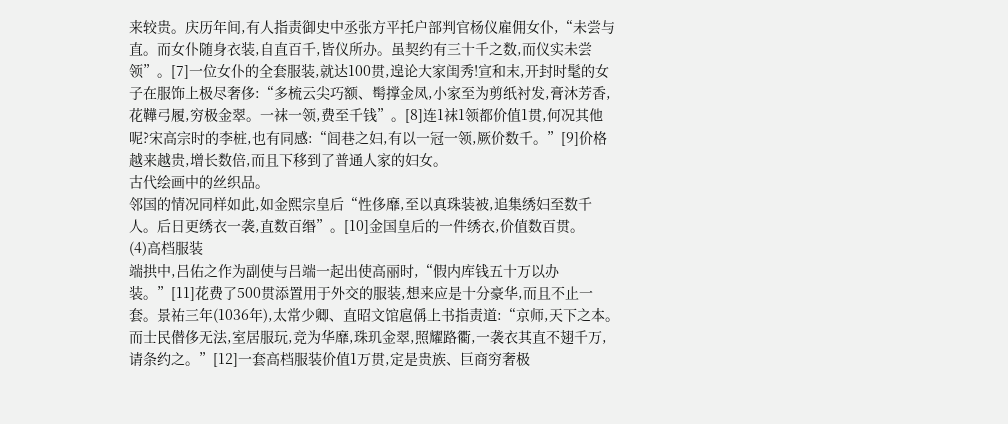来较贵。庆历年间,有人指责御史中丞张方平托户部判官杨仪雇佣女仆,“未尝与直。而女仆随身衣装,自直百千,皆仪所办。虽契约有三十千之数,而仪实未尝领”。[7]一位女仆的全套服装,就达100贯,遑论大家闺秀!宣和末,开封时髦的女子在服饰上极尽奢侈:“多梳云尖巧额、髩撑金凤,小家至为剪纸衬发,膏沐芳香,花鞾弓履,穷极金翠。一袜一领,费至千钱”。[8]连1袜1领都价值1贯,何况其他呢?宋高宗时的李桩,也有同感:“闾巷之妇,有以一冠一领,厥价数千。”[9]价格越来越贵,增长数倍,而且下移到了普通人家的妇女。
古代绘画中的丝织品。
邻国的情况同样如此,如金熙宗皇后“性侈靡,至以真珠装被,追集绣妇至数千人。后日更绣衣一袭,直数百缗”。[10]金国皇后的一件绣衣,价值数百贯。
(4)高档服装
端拱中,吕佑之作为副使与吕端一起出使高丽时,“假内库钱五十万以办装。”[11]花费了500贯添置用于外交的服装,想来应是十分豪华,而且不止一套。景祐三年(1036年),太常少卿、直昭文馆扈偁上书指责道:“京师,天下之本。而士民僣侈无法,室居服玩,竞为华靡,珠玑金翠,照耀路衢,一袭衣其直不翅千万,请条约之。”[12]一套高档服装价值1万贯,定是贵族、巨商穷奢极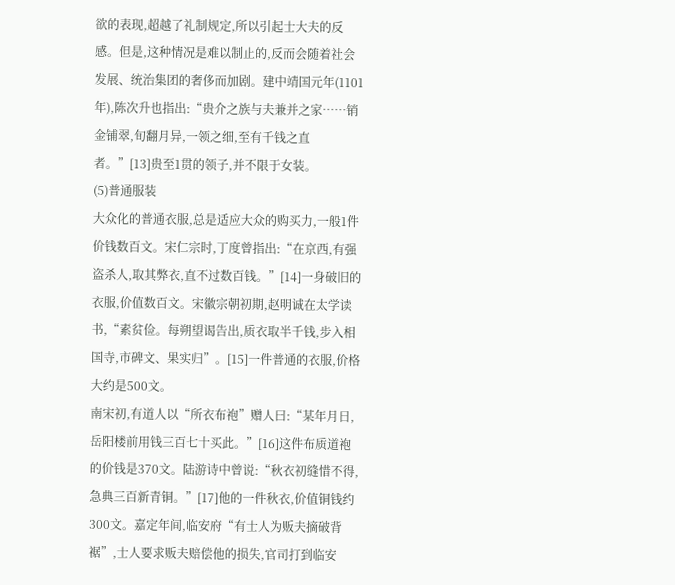欲的表现,超越了礼制规定,所以引起士大夫的反感。但是,这种情况是难以制止的,反而会随着社会发展、统治集团的奢侈而加剧。建中靖国元年(1101年),陈次升也指出:“贵介之族与夫兼并之家……销金铺翠,旬翻月异,一领之细,至有千钱之直者。”[13]贵至1贯的领子,并不限于女装。
(5)普通服装
大众化的普通衣服,总是适应大众的购买力,一般1件价钱数百文。宋仁宗时,丁度曾指出:“在京西,有强盗杀人,取其弊衣,直不过数百钱。”[14]一身破旧的衣服,价值数百文。宋徽宗朝初期,赵明诚在太学读书,“素贫俭。每朔望谒告出,质衣取半千钱,步入相国寺,市碑文、果实归”。[15]一件普通的衣服,价格大约是500文。
南宋初,有道人以“所衣布袍”赠人曰:“某年月日,岳阳楼前用钱三百七十买此。”[16]这件布质道袍的价钱是370文。陆游诗中曾说:“秋衣初缝惜不得,急典三百新青铜。”[17]他的一件秋衣,价值铜钱约300文。嘉定年间,临安府“有士人为贩夫摘破背裾”,士人要求贩夫赔偿他的损失,官司打到临安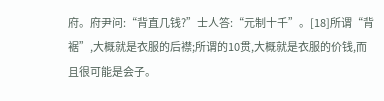府。府尹问:“背直几钱?”士人答:“元制十千”。[18]所谓“背裾”,大概就是衣服的后襟;所谓的10贯,大概就是衣服的价钱,而且很可能是会子。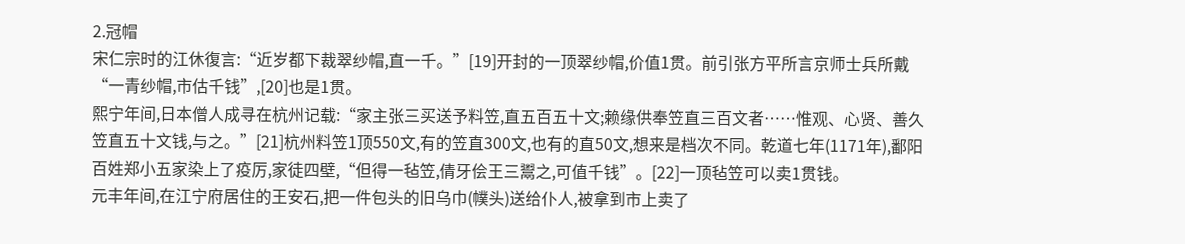2.冠帽
宋仁宗时的江休復言:“近岁都下裁翠纱帽,直一千。”[19]开封的一顶翠纱帽,价值1贯。前引张方平所言京师士兵所戴“一青纱帽,市估千钱”,[20]也是1贯。
熙宁年间,日本僧人成寻在杭州记载:“家主张三买送予料笠,直五百五十文;赖缘供奉笠直三百文者……惟观、心贤、善久笠直五十文钱,与之。”[21]杭州料笠1顶550文,有的笠直300文,也有的直50文,想来是档次不同。乾道七年(1171年),鄱阳百姓郑小五家染上了疫厉,家徒四壁,“但得一毡笠,倩牙侩王三鬻之,可值千钱”。[22]一顶毡笠可以卖1贯钱。
元丰年间,在江宁府居住的王安石,把一件包头的旧乌巾(幞头)送给仆人,被拿到市上卖了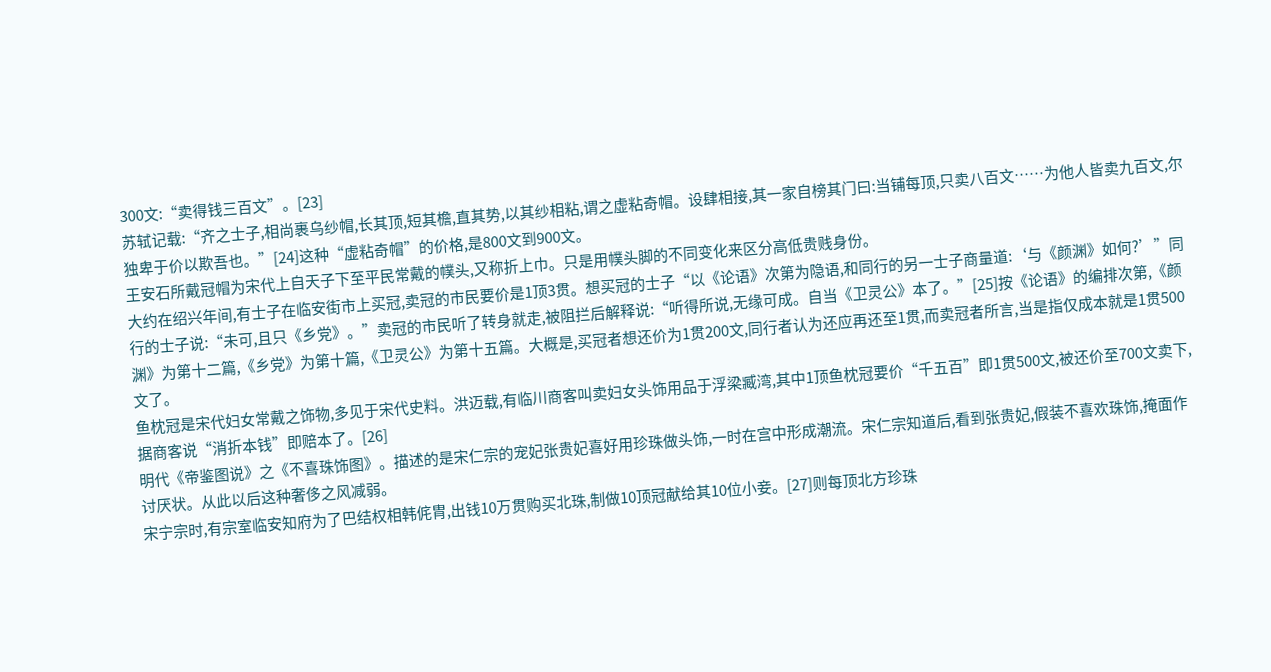300文:“卖得钱三百文”。[23]
苏轼记载:“齐之士子,相尚裹乌纱帽,长其顶,短其檐,直其势,以其纱相粘,谓之虚粘奇帽。设肆相接,其一家自榜其门曰:当铺每顶,只卖八百文……为他人皆卖九百文,尔独卑于价以欺吾也。”[24]这种“虚粘奇帽”的价格,是800文到900文。
王安石所戴冠帽为宋代上自天子下至平民常戴的幞头,又称折上巾。只是用幞头脚的不同变化来区分高低贵贱身份。
大约在绍兴年间,有士子在临安街市上买冠,卖冠的市民要价是1顶3贯。想买冠的士子“以《论语》次第为隐语,和同行的另一士子商量道:‘与《颜渊》如何?’”同行的士子说:“未可,且只《乡党》。”卖冠的市民听了转身就走,被阻拦后解释说:“听得所说,无缘可成。自当《卫灵公》本了。”[25]按《论语》的编排次第,《颜渊》为第十二篇,《乡党》为第十篇,《卫灵公》为第十五篇。大概是,买冠者想还价为1贯200文,同行者认为还应再还至1贯,而卖冠者所言,当是指仅成本就是1贯500文了。
鱼枕冠是宋代妇女常戴之饰物,多见于宋代史料。洪迈载,有临川商客叫卖妇女头饰用品于浮梁臧湾,其中1顶鱼枕冠要价“千五百”即1贯500文,被还价至700文卖下,据商客说“消折本钱”即赔本了。[26]
明代《帝鉴图说》之《不喜珠饰图》。描述的是宋仁宗的宠妃张贵妃喜好用珍珠做头饰,一时在宫中形成潮流。宋仁宗知道后,看到张贵妃,假装不喜欢珠饰,掩面作讨厌状。从此以后这种奢侈之风减弱。
宋宁宗时,有宗室临安知府为了巴结权相韩侂胄,出钱10万贯购买北珠,制做10顶冠献给其10位小妾。[27]则每顶北方珍珠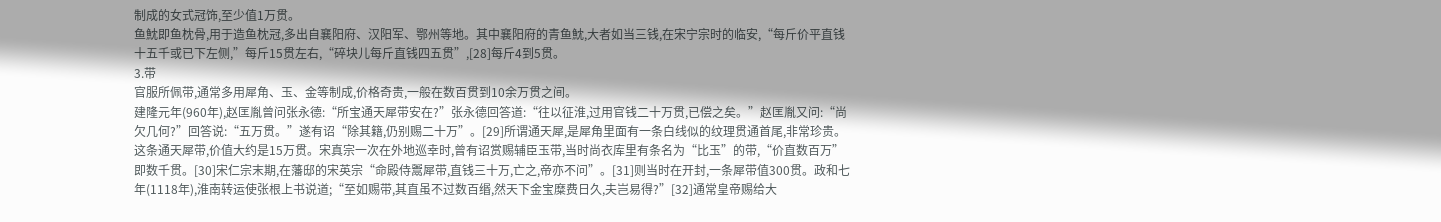制成的女式冠饰,至少值1万贯。
鱼魫即鱼枕骨,用于造鱼枕冠,多出自襄阳府、汉阳军、鄂州等地。其中襄阳府的青鱼魫,大者如当三钱,在宋宁宗时的临安,“每斤价平直钱十五千或已下左侧,”每斤15贯左右,“碎块儿每斤直钱四五贯”,[28]每斤4到5贯。
3.带
官服所佩带,通常多用犀角、玉、金等制成,价格奇贵,一般在数百贯到10余万贯之间。
建隆元年(960年),赵匡胤曾问张永德:“所宝通天犀带安在?”张永德回答道:“往以征淮,过用官钱二十万贯,已偿之矣。”赵匡胤又问:“尚欠几何?”回答说:“五万贯。”遂有诏“除其籍,仍别赐二十万”。[29]所谓通天犀,是犀角里面有一条白线似的纹理贯通首尾,非常珍贵。这条通天犀带,价值大约是15万贯。宋真宗一次在外地巡幸时,曾有诏赏赐辅臣玉带,当时尚衣库里有条名为“比玉”的带,“价直数百万”即数千贯。[30]宋仁宗末期,在藩邸的宋英宗“命殿侍鬻犀带,直钱三十万,亡之,帝亦不问”。[31]则当时在开封,一条犀带值300贯。政和七年(1118年),淮南转运使张根上书说道;“至如赐带,其直虽不过数百缗,然天下金宝糜费日久,夫岂易得?”[32]通常皇帝赐给大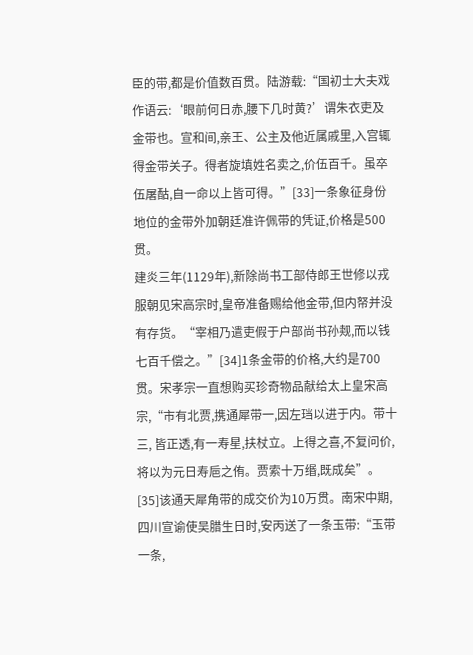臣的带,都是价值数百贯。陆游载:“国初士大夫戏作语云:‘眼前何日赤,腰下几时黄?’谓朱衣吏及金带也。宣和间,亲王、公主及他近属戚里,入宫辄得金带关子。得者旋填姓名卖之,价伍百千。虽卒伍屠酤,自一命以上皆可得。”[33]一条象征身份地位的金带外加朝廷准许佩带的凭证,价格是500贯。
建炎三年(1129年),新除尚书工部侍郎王世修以戎服朝见宋高宗时,皇帝准备赐给他金带,但内帑并没有存货。“宰相乃遣吏假于户部尚书孙觌,而以钱七百千偿之。”[34]1条金带的价格,大约是700贯。宋孝宗一直想购买珍奇物品献给太上皇宋高宗,“市有北贾,携通犀带一,因左珰以进于内。带十三, 皆正透,有一寿星,扶杖立。上得之喜,不复问价,将以为元日寿巵之侑。贾索十万缗,既成矣”。[35]该通天犀角带的成交价为10万贯。南宋中期,四川宣谕使吴腊生日时,安丙送了一条玉带:“玉带一条,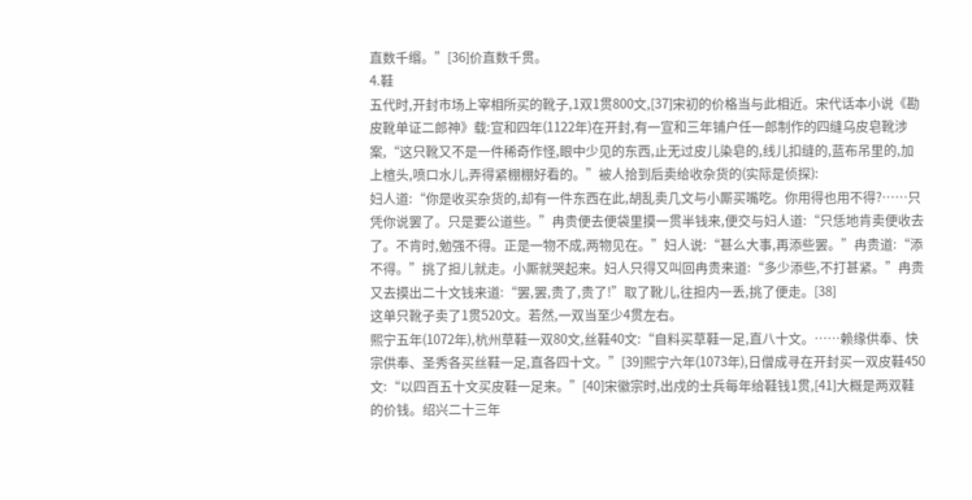直数千缗。”[36]价直数千贯。
4.鞋
五代时,开封市场上宰相所买的靴子,1双1贯800文,[37]宋初的价格当与此相近。宋代话本小说《勘皮靴单证二郎神》载:宣和四年(1122年)在开封,有一宣和三年铺户任一郎制作的四缝乌皮皂靴涉案,“这只靴又不是一件稀奇作怪,眼中少见的东西,止无过皮儿染皂的,线儿扣缝的,蓝布吊里的,加上楦头,喷口水儿,弄得紧棚棚好看的。”被人拾到后卖给收杂货的(实际是侦探):
妇人道:“你是收买杂货的,却有一件东西在此,胡乱卖几文与小厮买嘴吃。你用得也用不得?……只凭你说罢了。只是要公道些。”冉贵便去便袋里摸一贯半钱来,便交与妇人道:“只恁地肯卖便收去了。不肯时,勉强不得。正是一物不成,两物见在。”妇人说:“甚么大事,再添些罢。”冉贵道:“添不得。”挑了担儿就走。小厮就哭起来。妇人只得又叫回冉贵来道:“多少添些,不打甚紧。”冉贵又去摸出二十文钱来道:“罢,罢,贵了,贵了!”取了靴儿,往担内一丢,挑了便走。[38]
这单只靴子卖了1贯520文。若然,一双当至少4贯左右。
熙宁五年(1072年),杭州草鞋一双80文,丝鞋40文:“自料买草鞋一足,直八十文。……赖缘供奉、快宗供奉、圣秀各买丝鞋一足,直各四十文。”[39]熙宁六年(1073年),日僧成寻在开封买一双皮鞋450文:“以四百五十文买皮鞋一足来。”[40]宋徽宗时,出戍的士兵每年给鞋钱1贯,[41]大概是两双鞋的价钱。绍兴二十三年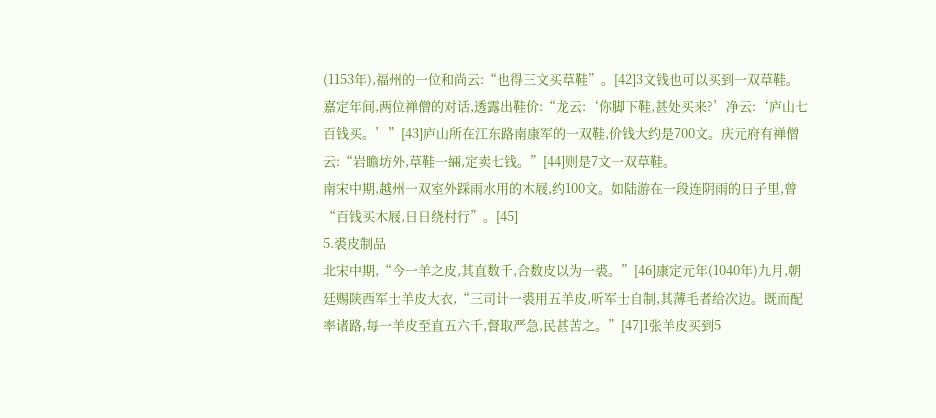(1153年),福州的一位和尚云:“也得三文买草鞋”。[42]3文钱也可以买到一双草鞋。嘉定年间,两位禅僧的对话,透露出鞋价:“龙云:‘你脚下鞋,甚处买来?’净云:‘庐山七百钱买。’”[43]庐山所在江东路南康军的一双鞋,价钱大约是700文。庆元府有禅僧云:“岩瞻坊外,草鞋一緉,定卖七钱。”[44]则是7文一双草鞋。
南宋中期,越州一双室外踩雨水用的木屐,约100文。如陆游在一段连阴雨的日子里,曾“百钱买木屐,日日绕村行”。[45]
5.裘皮制品
北宋中期,“今一羊之皮,其直数千,合数皮以为一裘。”[46]康定元年(1040年)九月,朝廷赐陕西军士羊皮大衣,“三司计一裘用五羊皮,听军士自制,其薄毛者给次边。既而配率诸路,每一羊皮至直五六千,督取严急,民甚苦之。”[47]1张羊皮买到5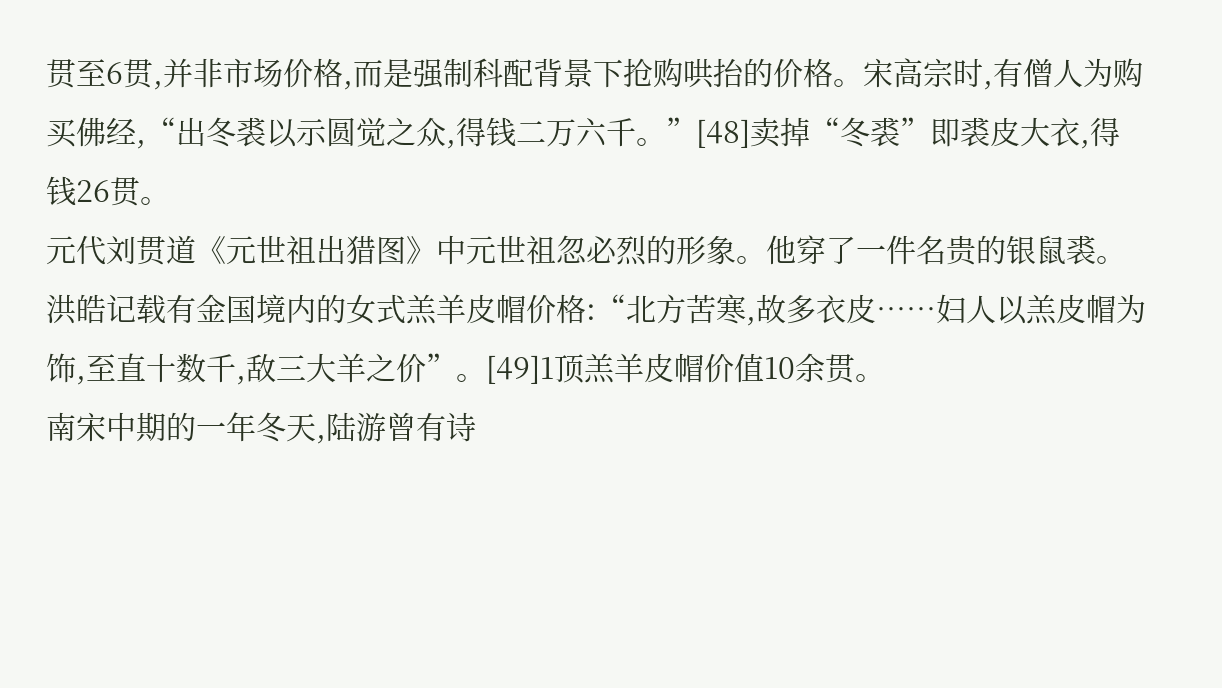贯至6贯,并非市场价格,而是强制科配背景下抢购哄抬的价格。宋高宗时,有僧人为购买佛经,“出冬裘以示圆觉之众,得钱二万六千。”[48]卖掉“冬裘”即裘皮大衣,得钱26贯。
元代刘贯道《元世祖出猎图》中元世祖忽必烈的形象。他穿了一件名贵的银鼠裘。
洪皓记载有金国境内的女式羔羊皮帽价格:“北方苦寒,故多衣皮……妇人以羔皮帽为饰,至直十数千,敌三大羊之价”。[49]1顶羔羊皮帽价值10余贯。
南宋中期的一年冬天,陆游曾有诗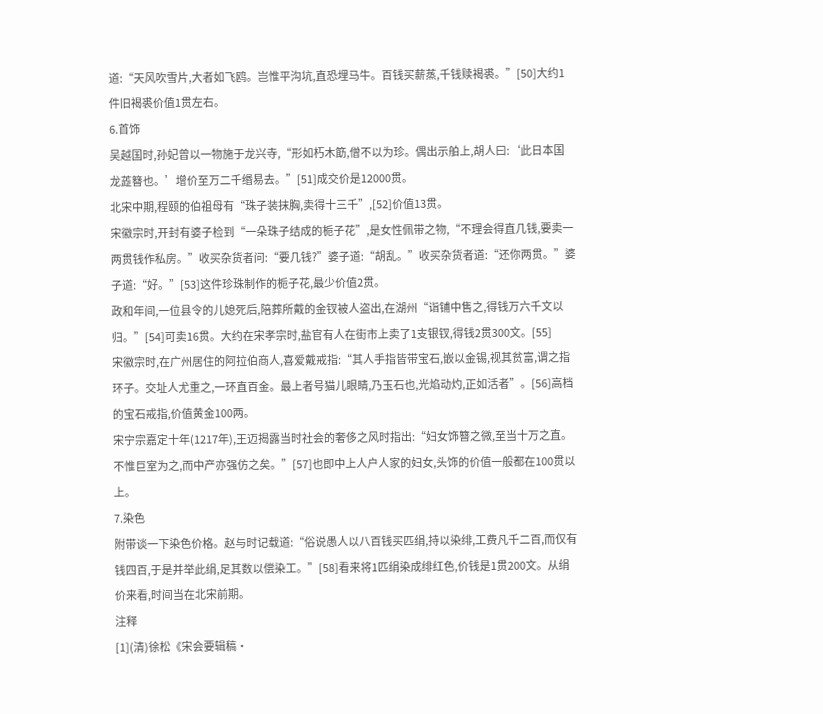道:“天风吹雪片,大者如飞鸥。岂惟平沟坑,直恐埋马牛。百钱买薪蒸,千钱赎褐裘。”[50]大约1件旧褐裘价值1贯左右。
6.首饰
吴越国时,孙妃曾以一物施于龙兴寺,“形如朽木筯,僧不以为珍。偶出示舶上,胡人曰:‘此日本国龙蕋簮也。’增价至万二千缗易去。”[51]成交价是12000贯。
北宋中期,程颐的伯祖母有“珠子装抹胸,卖得十三千”,[52]价值13贯。
宋徽宗时,开封有婆子检到“一朵珠子结成的栀子花”,是女性佩带之物,“不理会得直几钱,要卖一两贯钱作私房。”收买杂货者问:“要几钱?”婆子道:“胡乱。”收买杂货者道:“还你两贯。”婆子道:“好。”[53]这件珍珠制作的栀子花,最少价值2贯。
政和年间,一位县令的儿媳死后,陪葬所戴的金钗被人盗出,在湖州“诣铺中售之,得钱万六千文以归。”[54]可卖16贯。大约在宋孝宗时,盐官有人在街市上卖了1支银钗,得钱2贯300文。[55]
宋徽宗时,在广州居住的阿拉伯商人,喜爱戴戒指:“其人手指皆带宝石,嵌以金锡,视其贫富,谓之指环子。交址人尤重之,一环直百金。最上者号猫儿眼睛,乃玉石也,光焰动灼,正如活者”。[56]高档的宝石戒指,价值黄金100两。
宋宁宗嘉定十年(1217年),王迈揭露当时社会的奢侈之风时指出:“妇女饰簪之微,至当十万之直。不惟巨室为之,而中产亦强仿之矣。”[57]也即中上人户人家的妇女,头饰的价值一般都在100贯以上。
7.染色
附带谈一下染色价格。赵与时记载道:“俗说愚人以八百钱买匹绢,持以染绯,工费凡千二百,而仅有钱四百,于是并举此绢,足其数以偿染工。”[58]看来将1匹绢染成绯红色,价钱是1贯200文。从绢价来看,时间当在北宋前期。
注释
[1](清)徐松《宋会要辑稿•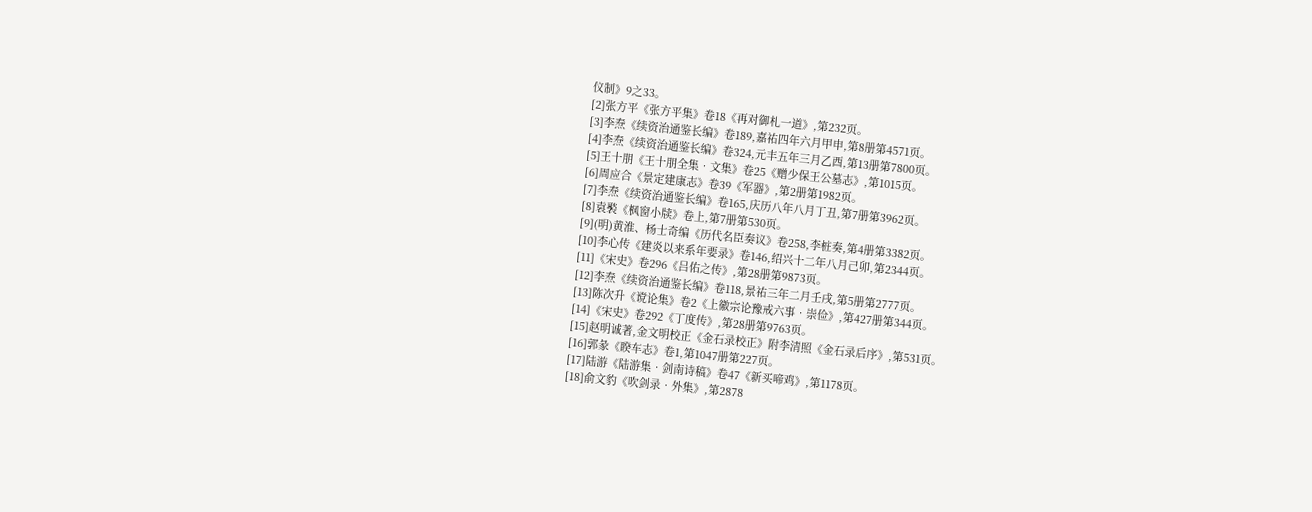仪制》9之33。
[2]张方平《张方平集》卷18《再对御札一道》,第232页。
[3]李焘《续资治通鉴长编》卷189,嘉祐四年六月甲申,第8册第4571页。
[4]李焘《续资治通鉴长编》卷324,元丰五年三月乙酉,第13册第7800页。
[5]王十朋《王十朋全集•文集》卷25《赠少保王公墓志》,第1015页。
[6]周应合《景定建康志》卷39《军器》,第2册第1982页。
[7]李焘《续资治通鉴长编》卷165,庆历八年八月丁丑,第7册第3962页。
[8]袁褧《枫窗小牍》卷上,第7册第530页。
[9](明)黄淮、杨士奇编《历代名臣奏议》卷258,李桩奏,第4册第3382页。
[10]李心传《建炎以来系年要录》卷146,绍兴十二年八月己卯,第2344页。
[11]《宋史》卷296《吕佑之传》,第28册第9873页。
[12]李焘《续资治通鉴长编》卷118,景祐三年二月壬戌,第5册第2777页。
[13]陈次升《谠论集》卷2《上徽宗论豫戒六事•崇俭》,第427册第344页。
[14]《宋史》卷292《丁度传》,第28册第9763页。
[15]赵明诚著,金文明校正《金石录校正》附李清照《金石录后序》,第531页。
[16]郭彖《睽车志》卷1,第1047册第227页。
[17]陆游《陆游集•剑南诗稿》卷47《新买啼鸡》,第1178页。
[18]俞文豹《吹剑录•外集》,第2878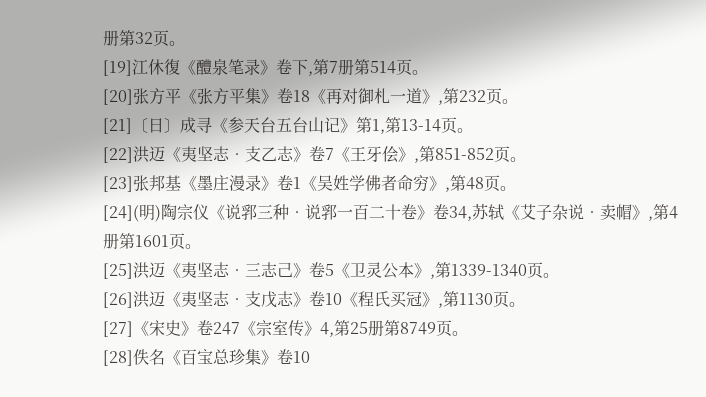册第32页。
[19]江休復《醴泉笔录》卷下,第7册第514页。
[20]张方平《张方平集》卷18《再对御札一道》,第232页。
[21]〔日〕成寻《参天台五台山记》第1,第13-14页。
[22]洪迈《夷坚志•支乙志》卷7《王牙侩》,第851-852页。
[23]张邦基《墨庄漫录》卷1《吴姓学佛者命穷》,第48页。
[24](明)陶宗仪《说郛三种•说郛一百二十卷》卷34,苏轼《艾子杂说•卖帽》,第4册第1601页。
[25]洪迈《夷坚志•三志己》卷5《卫灵公本》,第1339-1340页。
[26]洪迈《夷坚志•支戊志》卷10《程氏买冠》,第1130页。
[27]《宋史》卷247《宗室传》4,第25册第8749页。
[28]佚名《百宝总珍集》卷10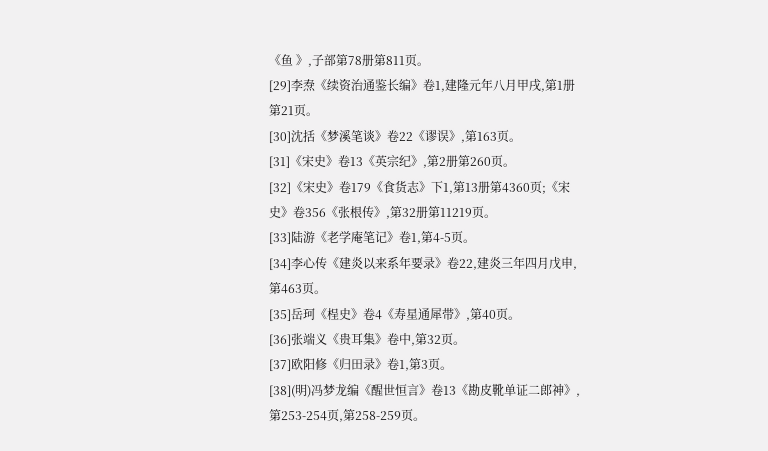《鱼 》,子部第78册第811页。
[29]李焘《续资治通鉴长编》卷1,建隆元年八月甲戌,第1册第21页。
[30]沈括《梦溪笔谈》卷22《谬误》,第163页。
[31]《宋史》卷13《英宗纪》,第2册第260页。
[32]《宋史》卷179《食货志》下1,第13册第4360页;《宋史》卷356《张根传》,第32册第11219页。
[33]陆游《老学庵笔记》卷1,第4-5页。
[34]李心传《建炎以来系年要录》卷22,建炎三年四月戊申,第463页。
[35]岳珂《桯史》卷4《寿星通犀带》,第40页。
[36]张端义《贵耳集》卷中,第32页。
[37]欧阳修《归田录》卷1,第3页。
[38](明)冯梦龙编《醒世恒言》卷13《勘皮靴单证二郎神》,第253-254页,第258-259页。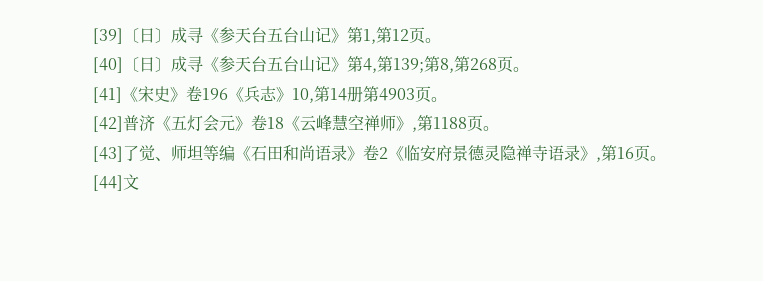[39]〔日〕成寻《参天台五台山记》第1,第12页。
[40]〔日〕成寻《参天台五台山记》第4,第139;第8,第268页。
[41]《宋史》卷196《兵志》10,第14册第4903页。
[42]普济《五灯会元》卷18《云峰慧空禅师》,第1188页。
[43]了觉、师坦等编《石田和尚语录》卷2《临安府景德灵隐禅寺语录》,第16页。
[44]文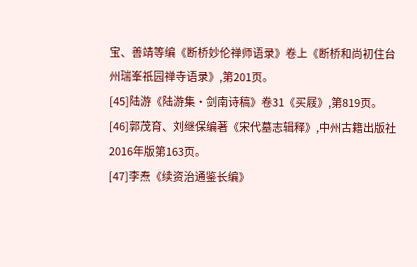宝、善靖等编《断桥妙伦禅师语录》卷上《断桥和尚初住台州瑞峯祇园禅寺语录》,第201页。
[45]陆游《陆游集•剑南诗稿》卷31《买屐》,第819页。
[46]郭茂育、刘继保编著《宋代墓志辑释》,中州古籍出版社2016年版第163页。
[47]李焘《续资治通鉴长编》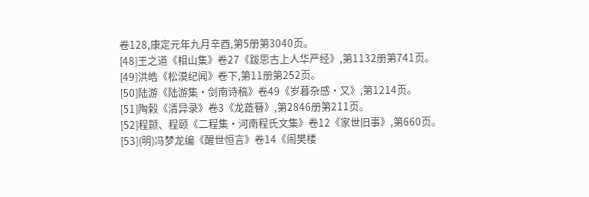卷128,康定元年九月辛酉,第5册第3040页。
[48]王之道《相山集》卷27《跋思古上人华严经》,第1132册第741页。
[49]洪皓《松漠纪闻》卷下,第11册第252页。
[50]陆游《陆游集•剑南诗稿》卷49《岁暮杂感•又》,第1214页。
[51]陶榖《清异录》卷3《龙蕋簮》,第2846册第211页。
[52]程颢、程颐《二程集•河南程氏文集》卷12《家世旧事》,第660页。
[53](明)冯梦龙编《醒世恒言》卷14《闹樊楼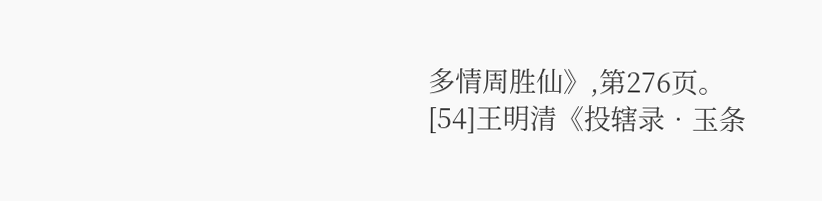多情周胜仙》,第276页。
[54]王明清《投辖录•玉条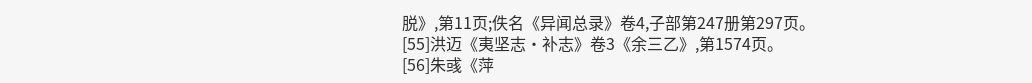脱》,第11页;佚名《异闻总录》卷4,子部第247册第297页。
[55]洪迈《夷坚志•补志》卷3《余三乙》,第1574页。
[56]朱彧《萍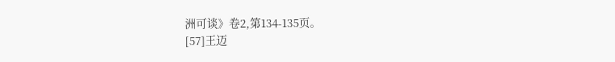洲可谈》卷2,第134-135页。
[57]王迈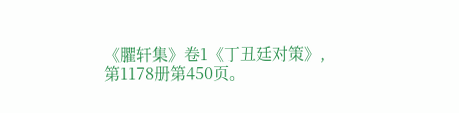《臞轩集》卷1《丁丑廷对策》,第1178册第450页。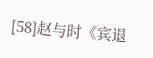[58]赵与时《宾退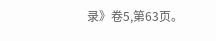录》卷5,第63页。